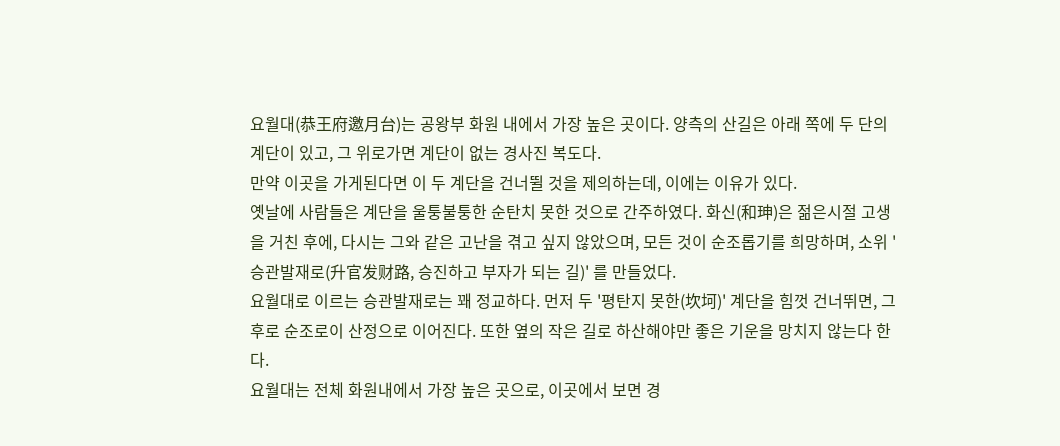요월대(恭王府邀月台)는 공왕부 화원 내에서 가장 높은 곳이다. 양측의 산길은 아래 쪽에 두 단의 계단이 있고, 그 위로가면 계단이 없는 경사진 복도다.
만약 이곳을 가게된다면 이 두 계단을 건너뛸 것을 제의하는데, 이에는 이유가 있다.
옛날에 사람들은 계단을 울퉁불퉁한 순탄치 못한 것으로 간주하였다. 화신(和珅)은 젊은시절 고생을 거친 후에, 다시는 그와 같은 고난을 겪고 싶지 않았으며, 모든 것이 순조롭기를 희망하며, 소위 '승관발재로(升官发财路, 승진하고 부자가 되는 길)' 를 만들었다.
요월대로 이르는 승관발재로는 꽤 정교하다. 먼저 두 '평탄지 못한(坎坷)' 계단을 힘껏 건너뛰면, 그후로 순조로이 산정으로 이어진다. 또한 옆의 작은 길로 하산해야만 좋은 기운을 망치지 않는다 한다.
요월대는 전체 화원내에서 가장 높은 곳으로, 이곳에서 보면 경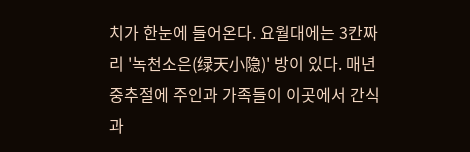치가 한눈에 들어온다. 요월대에는 3칸짜리 '녹천소은(绿天小隐)' 방이 있다. 매년 중추절에 주인과 가족들이 이곳에서 간식과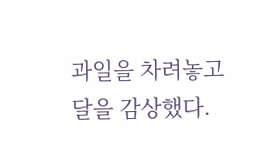과일을 차려놓고 달을 감상했다.